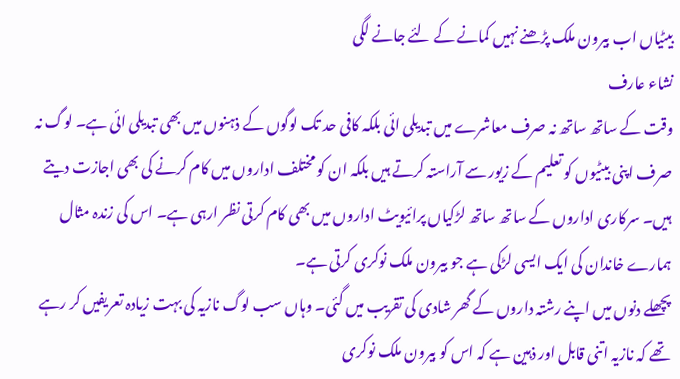بیٹیاں اب بیرون ملک پڑھنے نہیں کمانے کے لئے جانے لگی
نشاء عارف
وقت کے ساتھ ساتھ نہ صرف معاشرے میں تبدیلی ائی بلکہ کافی حد تک لوگوں کے ذہنوں میں بھی تبدیلی ائی ہے۔ لوگ نہ صرف اپنی بیٹیوں کو تعلیم کے زیور سے آراستہ کرتے ہیں بلکہ ان کو مختلف اداروں میں کام کرنے کی بھی اجازت دیتے ہیں۔ سرکاری اداروں کے ساتھ ساتھ لڑکیاں پرائیویٹ اداروں میں بھی کام کرتی نظر ارہی ہے۔ اس کی زندہ مثال ہمارے خاندان کی ایک ایسی لڑکی ہے جو بیرون ملک نوکری کرتی ہے۔
پچھلے دنوں میں اپنے رشتہ داروں کے گھر شادی کی تقریب میں گئی۔ وہاں سب لوگ نازیہ کی بہت زیادہ تعریفیں کر رہے تھے کہ نازیہ اتنی قابل اور ذہین ہے کہ اس کو بیرون ملک نوکری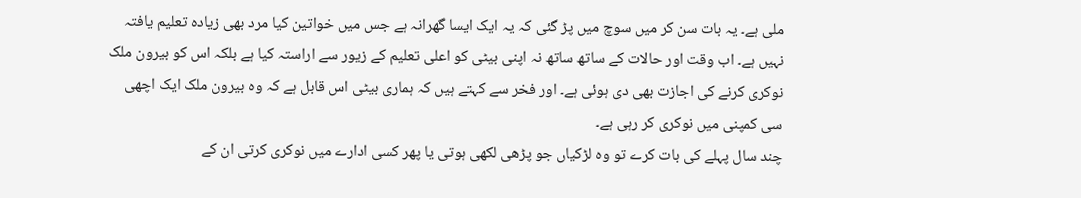ملی ہے۔ یہ بات سن کر میں سوچ میں پڑ گئی کہ یہ ایک ایسا گھرانہ ہے جس میں خواتین کیا مرد بھی زیادہ تعلیم یافتہ نہیں ہے۔ اب وقت اور حالات کے ساتھ ساتھ نہ اپنی بیٹی کو اعلی تعلیم کے زیور سے اراستہ کیا ہے بلکہ اس کو بیرون ملک نوکری کرنے کی اجازت بھی دی ہوئی ہے۔ اور فخر سے کہتے ہیں کہ ہماری بیٹی اس قابل ہے کہ وہ بیرون ملک ایک اچھی سی کمپنی میں نوکری کر رہی ہے۔
چند سال پہلے کی بات کرے تو وہ لڑکیاں جو پڑھی لکھی ہوتی یا پھر کسی ادارے میں نوکری کرتی ان کے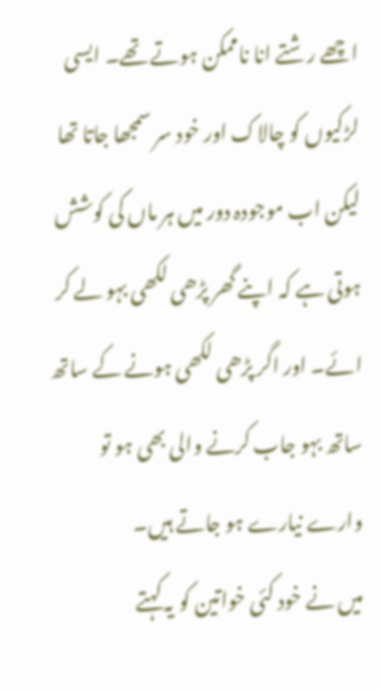اچھے رشتے انا ناممکن ہوتے تھے۔ ایسی لڑکیوں کو چالاک اور خود سر سمجھا جاتا تھا لیکن اب موجودہ دور میں ہر ماں کی کوشش ہوتی ہے کہ اپنے گھر پڑھی لکھی بہو لے کر ائے۔ اور اگر پڑھی لکھی ہونے کے ساتھ ساتھ بہو جاب کرنے والی بھی ہو تو وارے نیارے ہو جاتے ہیں۔
میں نے خود کئی خواتین کو یہ کہتے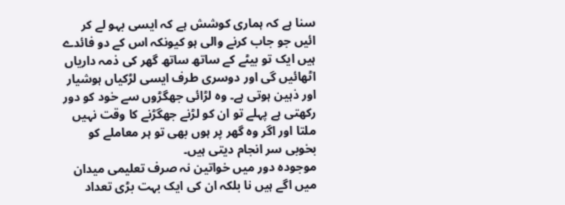سنا ہے کہ ہماری کوشش ہے کہ ایسی بہو لے کر ائیں جو جاب کرنے والی ہو کیونکہ اس کے دو فائدے ہیں ایک تو بیٹے کے ساتھ ساتھ گھر کی ذمہ داریاں اٹھائیں گی اور دوسری طرف ایسی لڑکیاں ہوشیار اور ذہین ہوتی ہے۔ وہ لڑائی جھگڑوں سے خود کو دور رکھتی ہے پہلے تو ان کو لڑنے جھگڑنے کا وقت نہیں ملتا اور اگر وہ گھر پر ہوں بھی تو ہر معاملے کو بخوبی سر انجام دیتی ہیں۔
موجودہ دور میں خواتین نہ صرف تعلیمی میدان میں اگے ہیں نا بلکہ ان کی ایک بہت بڑی تعداد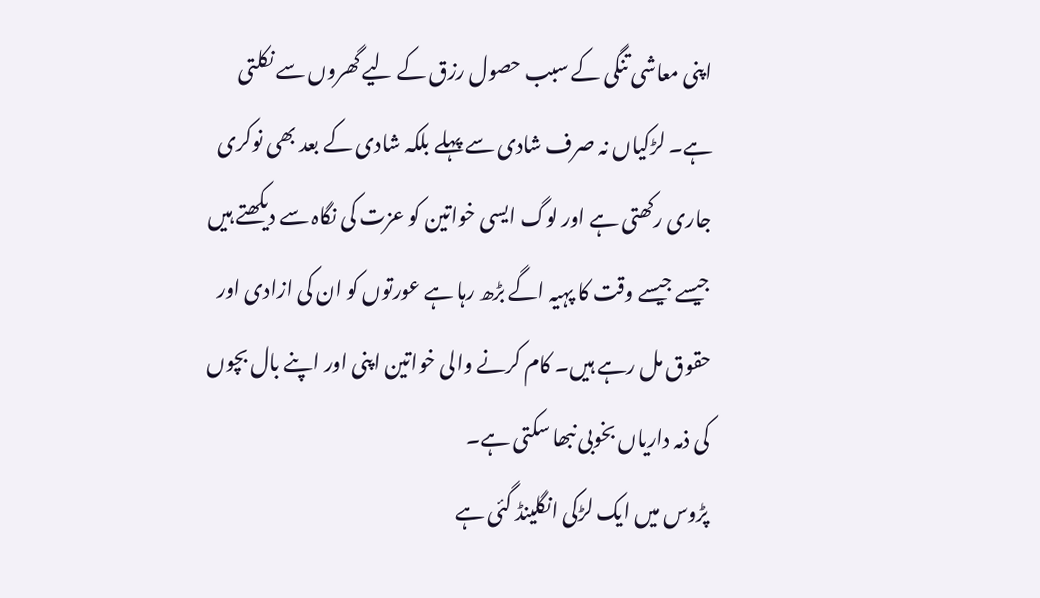اپنی معاشی تنگی کے سبب حصول رزق کے لیے گھروں سے نکلتی ہے۔ لڑکیاں نہ صرف شادی سے پہلے بلکہ شادی کے بعد بھی نوکری جاری رکھتی ہے اور لوگ ایسی خواتین کو عزت کی نگاہ سے دیکھتے ہیں جیسے جیسے وقت کا پہیہ اگے بڑھ رہا ہے عورتوں کو ان کی ازادی اور حقوق مل رہے ہیں۔ کام کرنے والی خواتین اپنی اور اپنے بال بچوں کی ذمہ داریاں بخوبی نبھا سکتی ہے۔
پڑوس میں ایک لڑکی انگلینڈ گئی ہے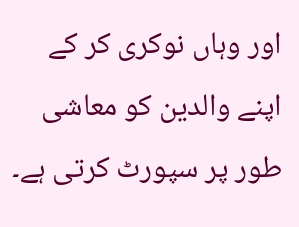اور وہاں نوکری کر کے اپنے والدین کو معاشی طور پر سپورٹ کرتی ہے۔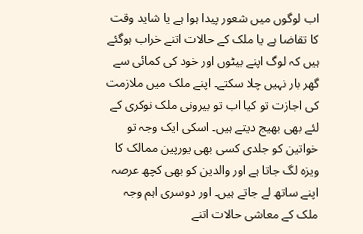اب لوگوں میں شعور پیدا ہوا ہے یا شاید وقت کا تقاضا ہے یا ملک کے حالات اتنے خراب ہوگئے ہیں کہ لوگ اپنے بیٹوں اور خود کی کمائی سے گھر بار نہیں چلا سکتے۔ اپنے ملک میں ملازمت کی اجازت تو کیا اب تو بیرونی ملک نوکری کے لئے بھی بھیج دیتے ہیں۔ اسکی ایک وجہ تو خواتین کو جلدی کسی بھی یورپین ممالک کا ویزہ لگ جاتا ہے اور والدین کو بھی کچھ عرصہ اپنے ساتھ لے جاتے ہیں۔ اور دوسری اہم وجہ ملک کے معاشی حالات اتنے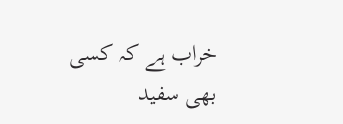خراب ہے کہ کسی بھی سفید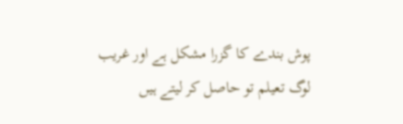پوش بندے کا گزرا مشکل ہے اور غریب لوگ تعیلم تو حاصل کر لیتے ہیں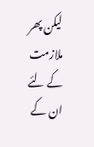لیکن پھر ملازمت کے لئے ان کے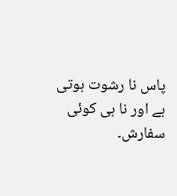پاس نا رشوت ہوتی ہے اور نا ہی کوئی سفارش۔